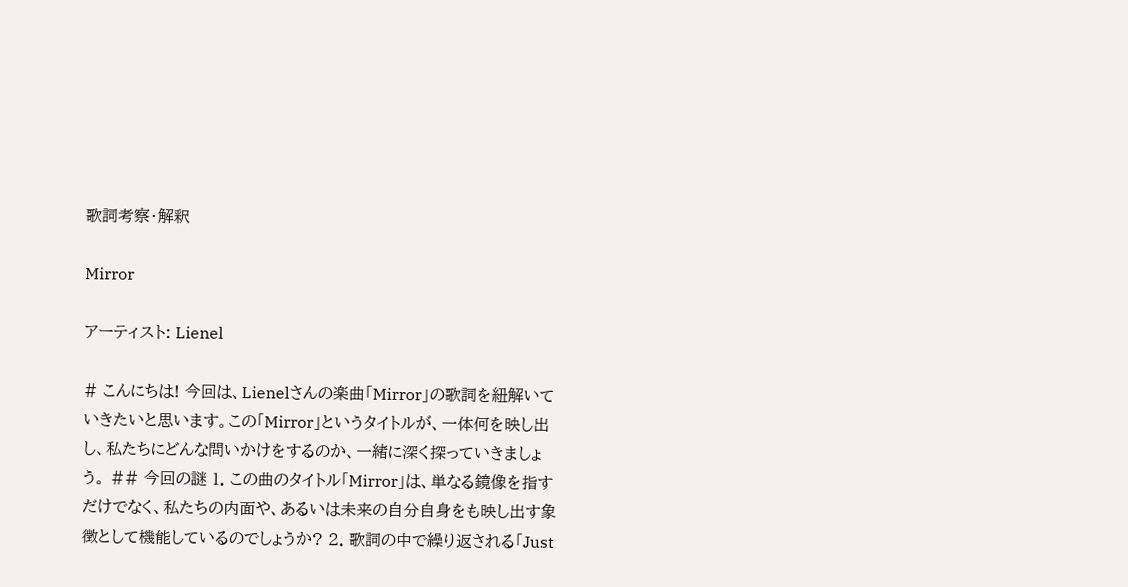歌詞考察・解釈

Mirror

アーティスト: Lienel

# こんにちは! 今回は、Lienelさんの楽曲「Mirror」の歌詞を紐解いていきたいと思います。この「Mirror」というタイトルが、一体何を映し出し、私たちにどんな問いかけをするのか、一緒に深く探っていきましょう。 ## 今回の謎 1. この曲のタイトル「Mirror」は、単なる鏡像を指すだけでなく、私たちの内面や、あるいは未来の自分自身をも映し出す象徴として機能しているのでしょうか? 2. 歌詞の中で繰り返される「Just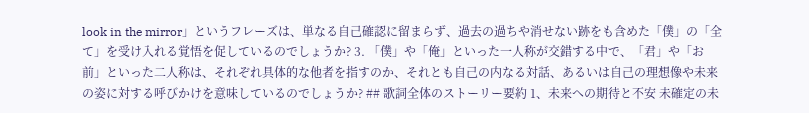look in the mirror」というフレーズは、単なる自己確認に留まらず、過去の過ちや消せない跡をも含めた「僕」の「全て」を受け入れる覚悟を促しているのでしょうか? 3. 「僕」や「俺」といった一人称が交錯する中で、「君」や「お前」といった二人称は、それぞれ具体的な他者を指すのか、それとも自己の内なる対話、あるいは自己の理想像や未来の姿に対する呼びかけを意味しているのでしょうか? ## 歌詞全体のストーリー要約 1、未来への期待と不安 未確定の未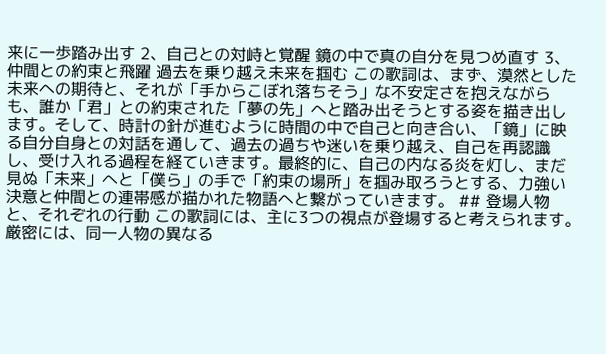来に一歩踏み出す 2、自己との対峙と覚醒 鏡の中で真の自分を見つめ直す 3、仲間との約束と飛躍 過去を乗り越え未来を掴む この歌詞は、まず、漠然とした未来への期待と、それが「手からこぼれ落ちそう」な不安定さを抱えながらも、誰か「君」との約束された「夢の先」へと踏み出そうとする姿を描き出します。そして、時計の針が進むように時間の中で自己と向き合い、「鏡」に映る自分自身との対話を通して、過去の過ちや迷いを乗り越え、自己を再認識し、受け入れる過程を経ていきます。最終的に、自己の内なる炎を灯し、まだ見ぬ「未来」へと「僕ら」の手で「約束の場所」を掴み取ろうとする、力強い決意と仲間との連帯感が描かれた物語へと繋がっていきます。 ## 登場人物と、それぞれの行動 この歌詞には、主に3つの視点が登場すると考えられます。厳密には、同一人物の異なる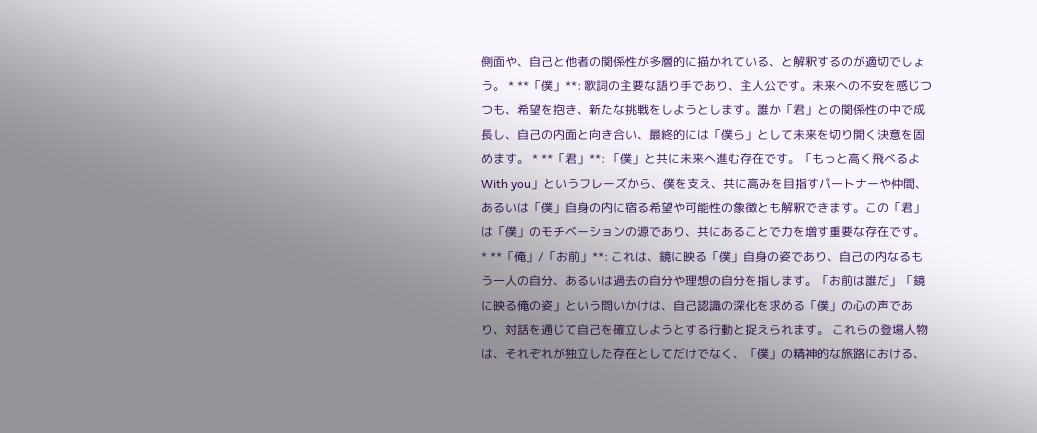側面や、自己と他者の関係性が多層的に描かれている、と解釈するのが適切でしょう。 * **「僕」**: 歌詞の主要な語り手であり、主人公です。未来への不安を感じつつも、希望を抱き、新たな挑戦をしようとします。誰か「君」との関係性の中で成長し、自己の内面と向き合い、最終的には「僕ら」として未来を切り開く決意を固めます。 * **「君」**: 「僕」と共に未来へ進む存在です。「もっと高く飛べるよ With you」というフレーズから、僕を支え、共に高みを目指すパートナーや仲間、あるいは「僕」自身の内に宿る希望や可能性の象徴とも解釈できます。この「君」は「僕」のモチベーションの源であり、共にあることで力を増す重要な存在です。 * **「俺」/「お前」**: これは、鏡に映る「僕」自身の姿であり、自己の内なるもう一人の自分、あるいは過去の自分や理想の自分を指します。「お前は誰だ」「鏡に映る俺の姿」という問いかけは、自己認識の深化を求める「僕」の心の声であり、対話を通じて自己を確立しようとする行動と捉えられます。 これらの登場人物は、それぞれが独立した存在としてだけでなく、「僕」の精神的な旅路における、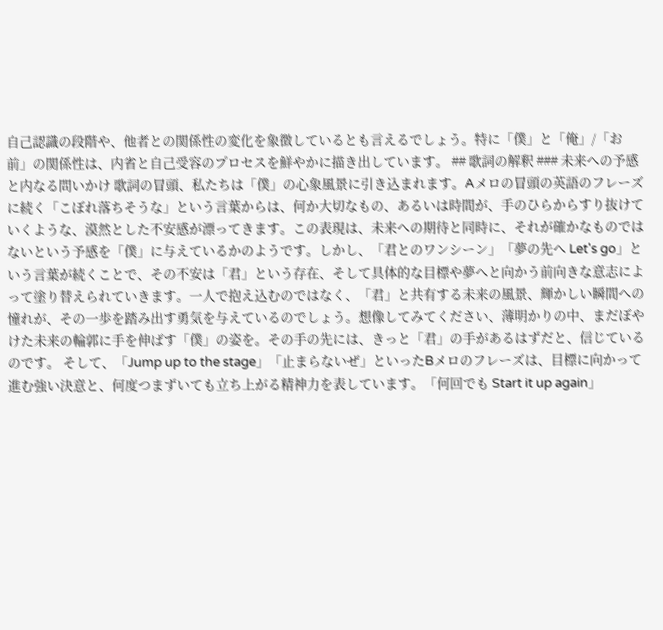自己認識の段階や、他者との関係性の変化を象徴しているとも言えるでしょう。特に「僕」と「俺」/「お前」の関係性は、内省と自己受容のプロセスを鮮やかに描き出しています。 ## 歌詞の解釈 ### 未来への予感と内なる問いかけ 歌詞の冒頭、私たちは「僕」の心象風景に引き込まれます。Aメロの冒頭の英語のフレーズに続く「こぼれ落ちそうな」という言葉からは、何か大切なもの、あるいは時間が、手のひらからすり抜けていくような、漠然とした不安感が漂ってきます。この表現は、未来への期待と同時に、それが確かなものではないという予感を「僕」に与えているかのようです。しかし、「君とのワンシーン」「夢の先へ Let's go」という言葉が続くことで、その不安は「君」という存在、そして具体的な目標や夢へと向かう前向きな意志によって塗り替えられていきます。一人で抱え込むのではなく、「君」と共有する未来の風景、輝かしい瞬間への憧れが、その一歩を踏み出す勇気を与えているのでしょう。想像してみてください、薄明かりの中、まだぼやけた未来の輪郭に手を伸ばす「僕」の姿を。その手の先には、きっと「君」の手があるはずだと、信じているのです。 そして、「Jump up to the stage」「止まらないぜ」といったBメロのフレーズは、目標に向かって進む強い決意と、何度つまずいても立ち上がる精神力を表しています。「何回でも Start it up again」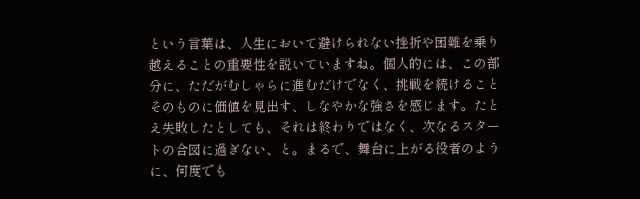という言葉は、人生において避けられない挫折や困難を乗り越えることの重要性を説いていますね。個人的には、この部分に、ただがむしゃらに進むだけでなく、挑戦を続けることそのものに価値を見出す、しなやかな強さを感じます。たとえ失敗したとしても、それは終わりではなく、次なるスタートの合図に過ぎない、と。まるで、舞台に上がる役者のように、何度でも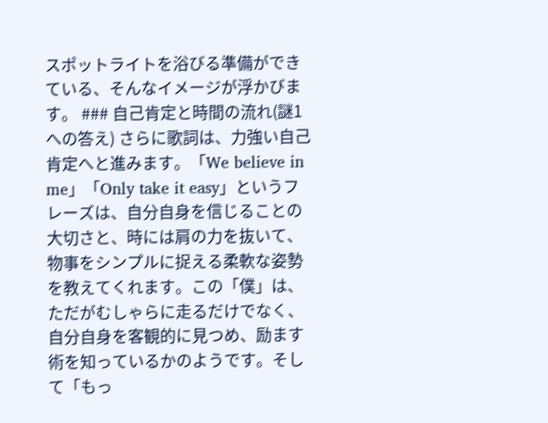スポットライトを浴びる準備ができている、そんなイメージが浮かびます。 ### 自己肯定と時間の流れ(謎1への答え) さらに歌詞は、力強い自己肯定へと進みます。「We believe in me」「Only take it easy」というフレーズは、自分自身を信じることの大切さと、時には肩の力を抜いて、物事をシンプルに捉える柔軟な姿勢を教えてくれます。この「僕」は、ただがむしゃらに走るだけでなく、自分自身を客観的に見つめ、励ます術を知っているかのようです。そして「もっ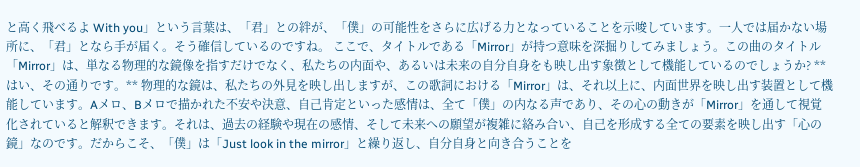と高く飛べるよ With you」という言葉は、「君」との絆が、「僕」の可能性をさらに広げる力となっていることを示唆しています。一人では届かない場所に、「君」となら手が届く。そう確信しているのですね。 ここで、タイトルである「Mirror」が持つ意味を深掘りしてみましょう。この曲のタイトル「Mirror」は、単なる物理的な鏡像を指すだけでなく、私たちの内面や、あるいは未来の自分自身をも映し出す象徴として機能しているのでしょうか? **はい、その通りです。** 物理的な鏡は、私たちの外見を映し出しますが、この歌詞における「Mirror」は、それ以上に、内面世界を映し出す装置として機能しています。Aメロ、Bメロで描かれた不安や決意、自己肯定といった感情は、全て「僕」の内なる声であり、その心の動きが「Mirror」を通して視覚化されていると解釈できます。それは、過去の経験や現在の感情、そして未来への願望が複雑に絡み合い、自己を形成する全ての要素を映し出す「心の鏡」なのです。だからこそ、「僕」は「Just look in the mirror」と繰り返し、自分自身と向き合うことを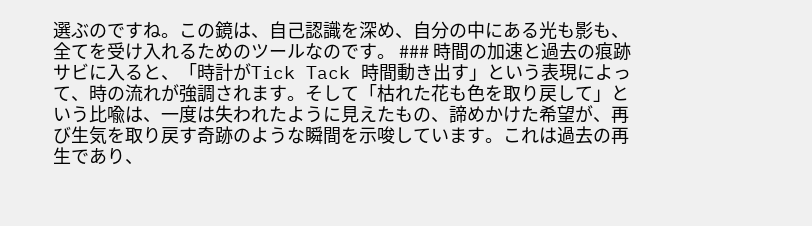選ぶのですね。この鏡は、自己認識を深め、自分の中にある光も影も、全てを受け入れるためのツールなのです。 ### 時間の加速と過去の痕跡 サビに入ると、「時計がTick Tack 時間動き出す」という表現によって、時の流れが強調されます。そして「枯れた花も色を取り戻して」という比喩は、一度は失われたように見えたもの、諦めかけた希望が、再び生気を取り戻す奇跡のような瞬間を示唆しています。これは過去の再生であり、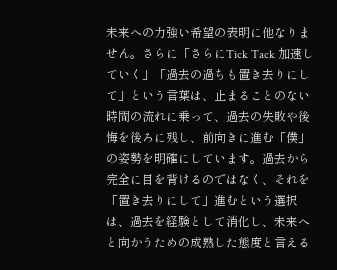未来への力強い希望の表明に他なりません。さらに「さらにTick Tack 加速していく」「過去の過ちも置き去りにして」という言葉は、止まることのない時間の流れに乗って、過去の失敗や後悔を後ろに残し、前向きに進む「僕」の姿勢を明確にしています。過去から完全に目を背けるのではなく、それを「置き去りにして」進むという選択は、過去を経験として消化し、未来へと向かうための成熟した態度と言える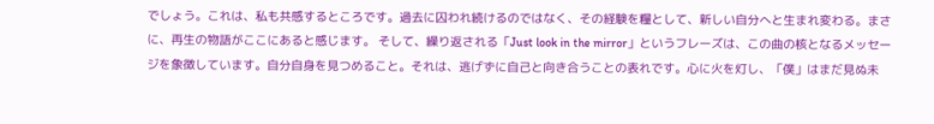でしょう。これは、私も共感するところです。過去に囚われ続けるのではなく、その経験を糧として、新しい自分へと生まれ変わる。まさに、再生の物語がここにあると感じます。 そして、繰り返される「Just look in the mirror」というフレーズは、この曲の核となるメッセージを象徴しています。自分自身を見つめること。それは、逃げずに自己と向き合うことの表れです。心に火を灯し、「僕」はまだ見ぬ未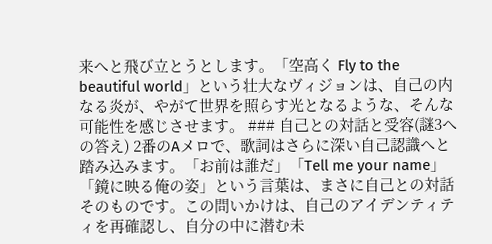来へと飛び立とうとします。「空高く Fly to the beautiful world」という壮大なヴィジョンは、自己の内なる炎が、やがて世界を照らす光となるような、そんな可能性を感じさせます。 ### 自己との対話と受容(謎3への答え) 2番のAメロで、歌詞はさらに深い自己認識へと踏み込みます。「お前は誰だ」「Tell me your name」「鏡に映る俺の姿」という言葉は、まさに自己との対話そのものです。この問いかけは、自己のアイデンティティを再確認し、自分の中に潜む未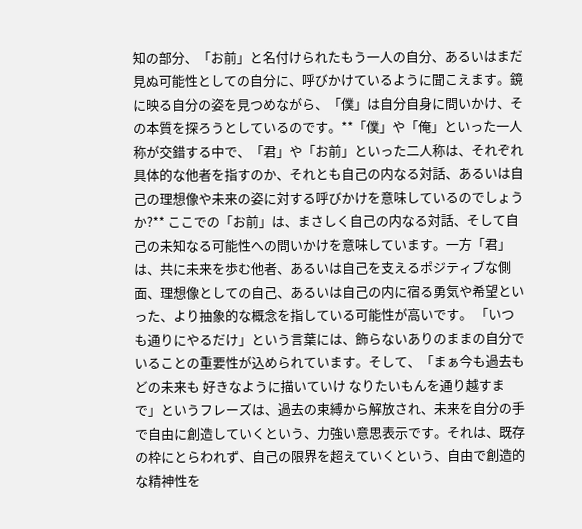知の部分、「お前」と名付けられたもう一人の自分、あるいはまだ見ぬ可能性としての自分に、呼びかけているように聞こえます。鏡に映る自分の姿を見つめながら、「僕」は自分自身に問いかけ、その本質を探ろうとしているのです。**「僕」や「俺」といった一人称が交錯する中で、「君」や「お前」といった二人称は、それぞれ具体的な他者を指すのか、それとも自己の内なる対話、あるいは自己の理想像や未来の姿に対する呼びかけを意味しているのでしょうか?** ここでの「お前」は、まさしく自己の内なる対話、そして自己の未知なる可能性への問いかけを意味しています。一方「君」は、共に未来を歩む他者、あるいは自己を支えるポジティブな側面、理想像としての自己、あるいは自己の内に宿る勇気や希望といった、より抽象的な概念を指している可能性が高いです。 「いつも通りにやるだけ」という言葉には、飾らないありのままの自分でいることの重要性が込められています。そして、「まぁ今も過去もどの未来も 好きなように描いていけ なりたいもんを通り越すまで」というフレーズは、過去の束縛から解放され、未来を自分の手で自由に創造していくという、力強い意思表示です。それは、既存の枠にとらわれず、自己の限界を超えていくという、自由で創造的な精神性を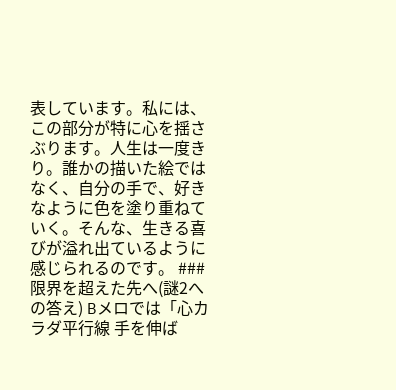表しています。私には、この部分が特に心を揺さぶります。人生は一度きり。誰かの描いた絵ではなく、自分の手で、好きなように色を塗り重ねていく。そんな、生きる喜びが溢れ出ているように感じられるのです。 ### 限界を超えた先へ(謎2への答え) Bメロでは「心カラダ平行線 手を伸ば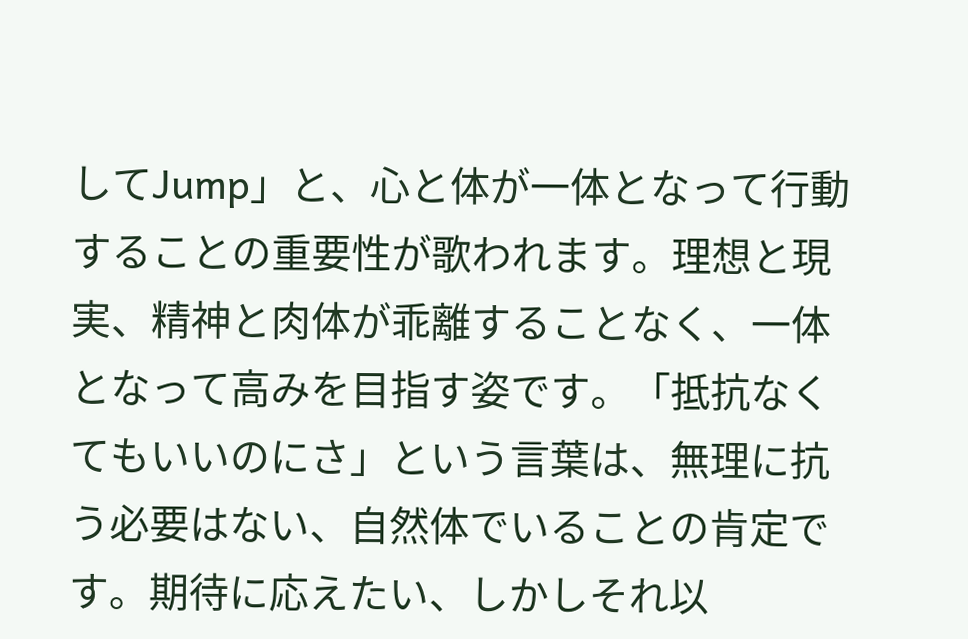してJump」と、心と体が一体となって行動することの重要性が歌われます。理想と現実、精神と肉体が乖離することなく、一体となって高みを目指す姿です。「抵抗なくてもいいのにさ」という言葉は、無理に抗う必要はない、自然体でいることの肯定です。期待に応えたい、しかしそれ以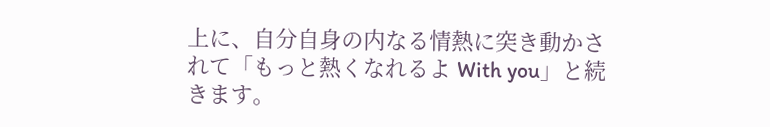上に、自分自身の内なる情熱に突き動かされて「もっと熱くなれるよ With you」と続きます。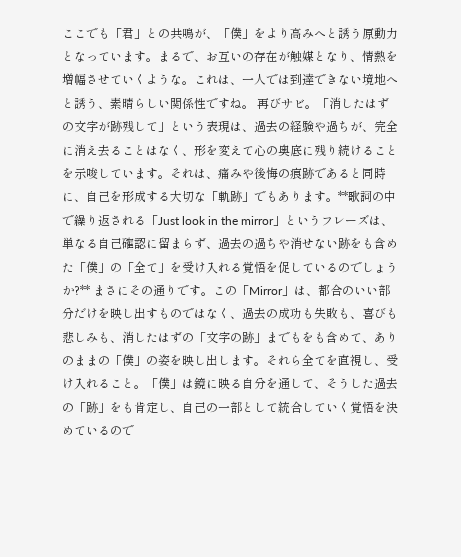ここでも「君」との共鳴が、「僕」をより高みへと誘う原動力となっています。まるで、お互いの存在が触媒となり、情熱を増幅させていくような。これは、一人では到達できない境地へと誘う、素晴らしい関係性ですね。 再びサビ。「消したはずの文字が跡残して」という表現は、過去の経験や過ちが、完全に消え去ることはなく、形を変えて心の奥底に残り続けることを示唆しています。それは、痛みや後悔の痕跡であると同時に、自己を形成する大切な「軌跡」でもあります。**歌詞の中で繰り返される「Just look in the mirror」というフレーズは、単なる自己確認に留まらず、過去の過ちや消せない跡をも含めた「僕」の「全て」を受け入れる覚悟を促しているのでしょうか?** まさにその通りです。この「Mirror」は、都合のいい部分だけを映し出すものではなく、過去の成功も失敗も、喜びも悲しみも、消したはずの「文字の跡」までもをも含めて、ありのままの「僕」の姿を映し出します。それら全てを直視し、受け入れること。「僕」は鏡に映る自分を通して、そうした過去の「跡」をも肯定し、自己の一部として統合していく覚悟を決めているので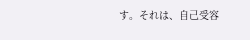す。それは、自己受容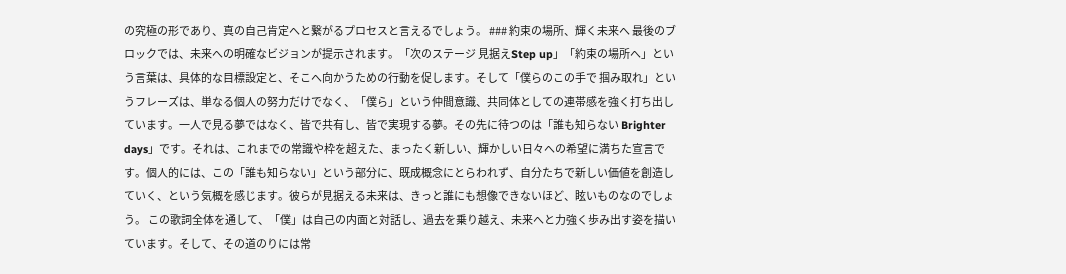の究極の形であり、真の自己肯定へと繋がるプロセスと言えるでしょう。 ### 約束の場所、輝く未来へ 最後のブロックでは、未来への明確なビジョンが提示されます。「次のステージ 見据えStep up」「約束の場所へ」という言葉は、具体的な目標設定と、そこへ向かうための行動を促します。そして「僕らのこの手で 掴み取れ」というフレーズは、単なる個人の努力だけでなく、「僕ら」という仲間意識、共同体としての連帯感を強く打ち出しています。一人で見る夢ではなく、皆で共有し、皆で実現する夢。その先に待つのは「誰も知らない Brighter days」です。それは、これまでの常識や枠を超えた、まったく新しい、輝かしい日々への希望に満ちた宣言です。個人的には、この「誰も知らない」という部分に、既成概念にとらわれず、自分たちで新しい価値を創造していく、という気概を感じます。彼らが見据える未来は、きっと誰にも想像できないほど、眩いものなのでしょう。 この歌詞全体を通して、「僕」は自己の内面と対話し、過去を乗り越え、未来へと力強く歩み出す姿を描いています。そして、その道のりには常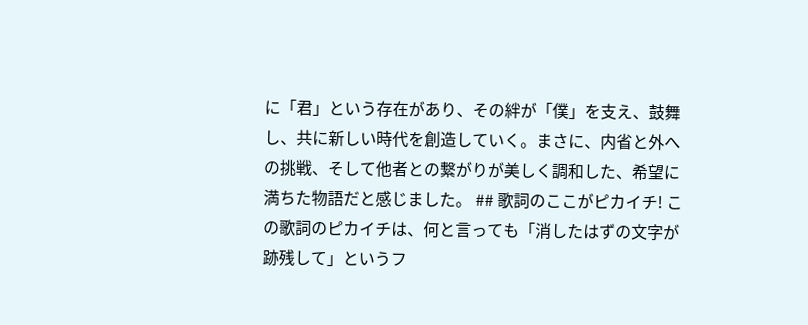に「君」という存在があり、その絆が「僕」を支え、鼓舞し、共に新しい時代を創造していく。まさに、内省と外への挑戦、そして他者との繋がりが美しく調和した、希望に満ちた物語だと感じました。 ## 歌詞のここがピカイチ! この歌詞のピカイチは、何と言っても「消したはずの文字が跡残して」というフ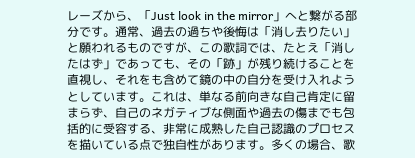レーズから、「Just look in the mirror」へと繋がる部分です。通常、過去の過ちや後悔は「消し去りたい」と願われるものですが、この歌詞では、たとえ「消したはず」であっても、その「跡」が残り続けることを直視し、それをも含めて鏡の中の自分を受け入れようとしています。これは、単なる前向きな自己肯定に留まらず、自己のネガティブな側面や過去の傷までも包括的に受容する、非常に成熟した自己認識のプロセスを描いている点で独自性があります。多くの場合、歌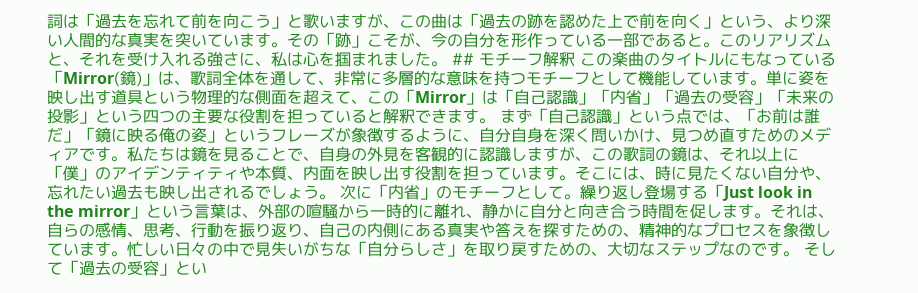詞は「過去を忘れて前を向こう」と歌いますが、この曲は「過去の跡を認めた上で前を向く」という、より深い人間的な真実を突いています。その「跡」こそが、今の自分を形作っている一部であると。このリアリズムと、それを受け入れる強さに、私は心を掴まれました。 ## モチーフ解釈 この楽曲のタイトルにもなっている「Mirror(鏡)」は、歌詞全体を通して、非常に多層的な意味を持つモチーフとして機能しています。単に姿を映し出す道具という物理的な側面を超えて、この「Mirror」は「自己認識」「内省」「過去の受容」「未来の投影」という四つの主要な役割を担っていると解釈できます。 まず「自己認識」という点では、「お前は誰だ」「鏡に映る俺の姿」というフレーズが象徴するように、自分自身を深く問いかけ、見つめ直すためのメディアです。私たちは鏡を見ることで、自身の外見を客観的に認識しますが、この歌詞の鏡は、それ以上に「僕」のアイデンティティや本質、内面を映し出す役割を担っています。そこには、時に見たくない自分や、忘れたい過去も映し出されるでしょう。 次に「内省」のモチーフとして。繰り返し登場する「Just look in the mirror」という言葉は、外部の喧騒から一時的に離れ、静かに自分と向き合う時間を促します。それは、自らの感情、思考、行動を振り返り、自己の内側にある真実や答えを探すための、精神的なプロセスを象徴しています。忙しい日々の中で見失いがちな「自分らしさ」を取り戻すための、大切なステップなのです。 そして「過去の受容」とい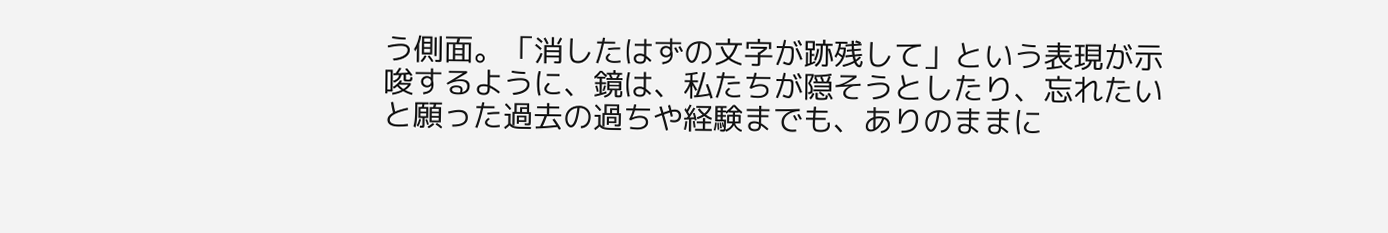う側面。「消したはずの文字が跡残して」という表現が示唆するように、鏡は、私たちが隠そうとしたり、忘れたいと願った過去の過ちや経験までも、ありのままに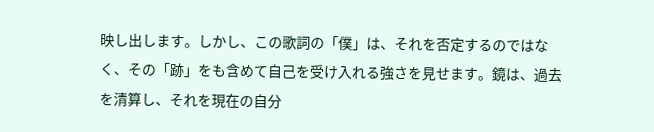映し出します。しかし、この歌詞の「僕」は、それを否定するのではなく、その「跡」をも含めて自己を受け入れる強さを見せます。鏡は、過去を清算し、それを現在の自分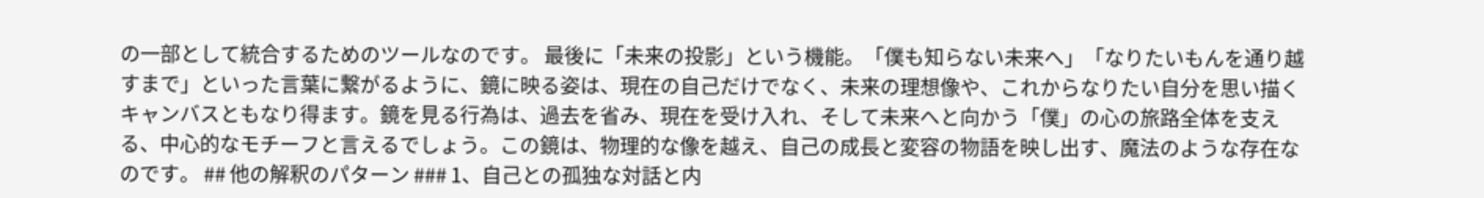の一部として統合するためのツールなのです。 最後に「未来の投影」という機能。「僕も知らない未来へ」「なりたいもんを通り越すまで」といった言葉に繋がるように、鏡に映る姿は、現在の自己だけでなく、未来の理想像や、これからなりたい自分を思い描くキャンバスともなり得ます。鏡を見る行為は、過去を省み、現在を受け入れ、そして未来へと向かう「僕」の心の旅路全体を支える、中心的なモチーフと言えるでしょう。この鏡は、物理的な像を越え、自己の成長と変容の物語を映し出す、魔法のような存在なのです。 ## 他の解釈のパターン ### 1、自己との孤独な対話と内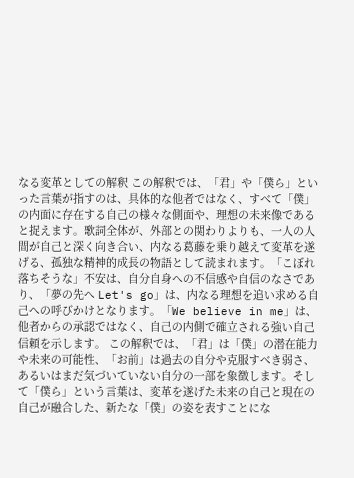なる変革としての解釈 この解釈では、「君」や「僕ら」といった言葉が指すのは、具体的な他者ではなく、すべて「僕」の内面に存在する自己の様々な側面や、理想の未来像であると捉えます。歌詞全体が、外部との関わりよりも、一人の人間が自己と深く向き合い、内なる葛藤を乗り越えて変革を遂げる、孤独な精神的成長の物語として読まれます。「こぼれ落ちそうな」不安は、自分自身への不信感や自信のなさであり、「夢の先へ Let's go」は、内なる理想を追い求める自己への呼びかけとなります。「We believe in me」は、他者からの承認ではなく、自己の内側で確立される強い自己信頼を示します。 この解釈では、「君」は「僕」の潜在能力や未来の可能性、「お前」は過去の自分や克服すべき弱さ、あるいはまだ気づいていない自分の一部を象徴します。そして「僕ら」という言葉は、変革を遂げた未来の自己と現在の自己が融合した、新たな「僕」の姿を表すことにな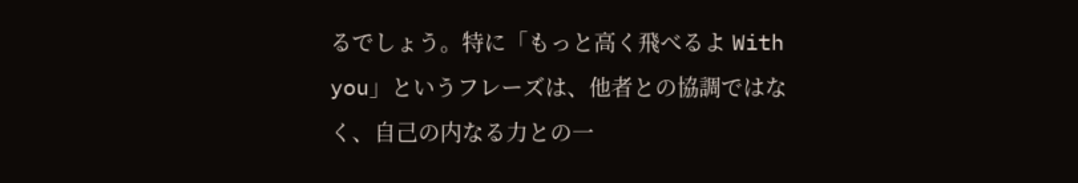るでしょう。特に「もっと高く飛べるよ With you」というフレーズは、他者との協調ではなく、自己の内なる力との一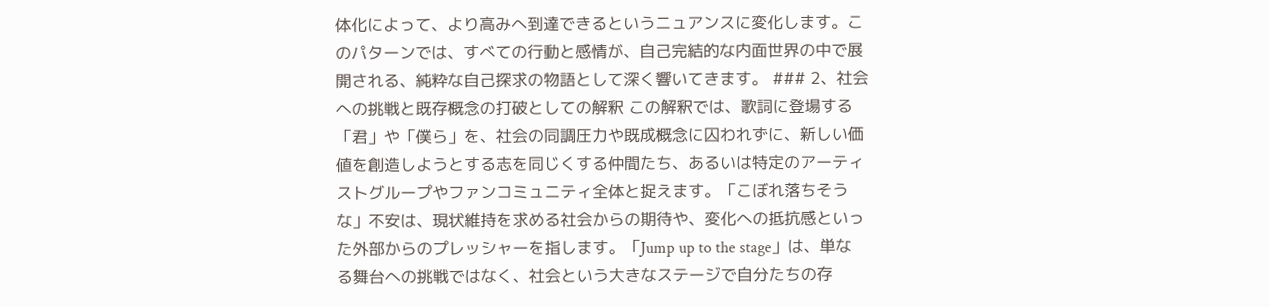体化によって、より高みへ到達できるというニュアンスに変化します。このパターンでは、すべての行動と感情が、自己完結的な内面世界の中で展開される、純粋な自己探求の物語として深く響いてきます。 ### 2、社会への挑戦と既存概念の打破としての解釈 この解釈では、歌詞に登場する「君」や「僕ら」を、社会の同調圧力や既成概念に囚われずに、新しい価値を創造しようとする志を同じくする仲間たち、あるいは特定のアーティストグループやファンコミュニティ全体と捉えます。「こぼれ落ちそうな」不安は、現状維持を求める社会からの期待や、変化への抵抗感といった外部からのプレッシャーを指します。「Jump up to the stage」は、単なる舞台への挑戦ではなく、社会という大きなステージで自分たちの存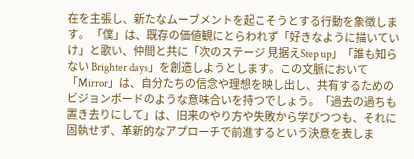在を主張し、新たなムーブメントを起こそうとする行動を象徴します。 「僕」は、既存の価値観にとらわれず「好きなように描いていけ」と歌い、仲間と共に「次のステージ 見据えStep up」「誰も知らない Brighter days」を創造しようとします。この文脈において「Mirror」は、自分たちの信念や理想を映し出し、共有するためのビジョンボードのような意味合いを持つでしょう。「過去の過ちも置き去りにして」は、旧来のやり方や失敗から学びつつも、それに固執せず、革新的なアプローチで前進するという決意を表しま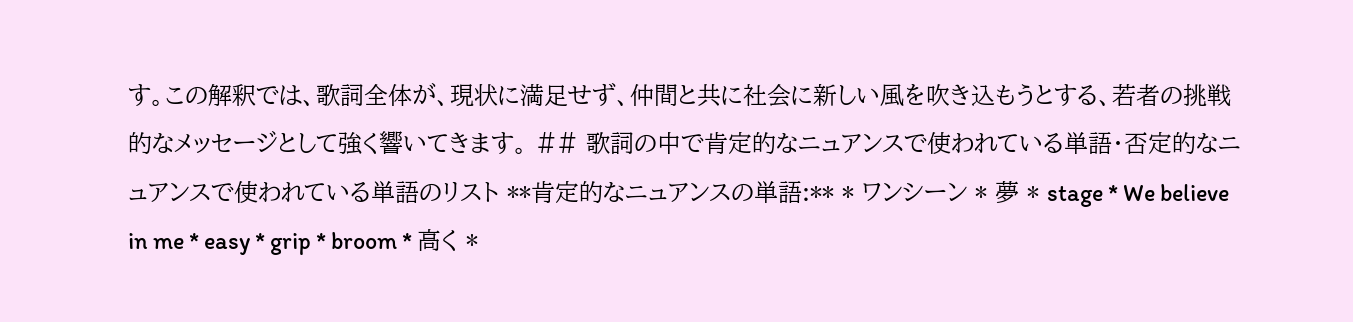す。この解釈では、歌詞全体が、現状に満足せず、仲間と共に社会に新しい風を吹き込もうとする、若者の挑戦的なメッセージとして強く響いてきます。 ## 歌詞の中で肯定的なニュアンスで使われている単語・否定的なニュアンスで使われている単語のリスト **肯定的なニュアンスの単語:** * ワンシーン * 夢 * stage * We believe in me * easy * grip * broom * 高く *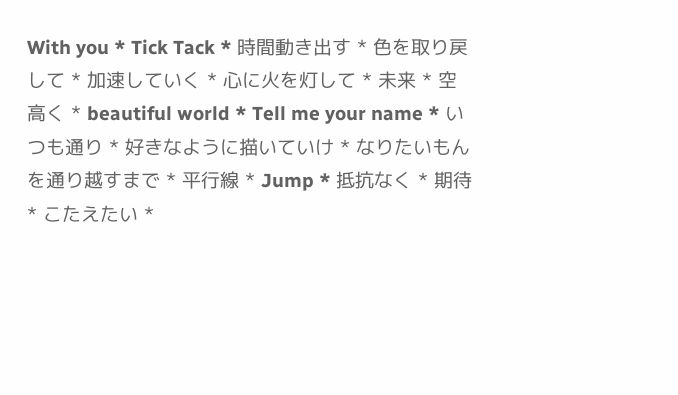With you * Tick Tack * 時間動き出す * 色を取り戻して * 加速していく * 心に火を灯して * 未来 * 空高く * beautiful world * Tell me your name * いつも通り * 好きなように描いていけ * なりたいもんを通り越すまで * 平行線 * Jump * 抵抗なく * 期待 * こたえたい *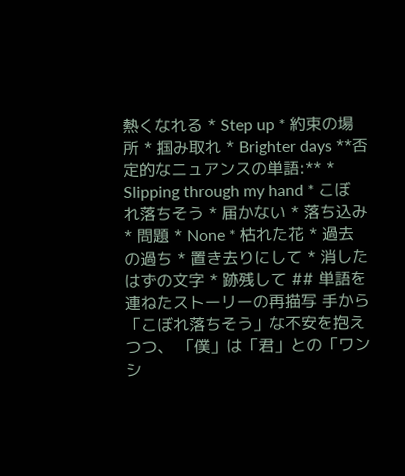熱くなれる * Step up * 約束の場所 * 掴み取れ * Brighter days **否定的なニュアンスの単語:** * Slipping through my hand * こぼれ落ちそう * 届かない * 落ち込み * 問題 * None * 枯れた花 * 過去の過ち * 置き去りにして * 消したはずの文字 * 跡残して ## 単語を連ねたストーリーの再描写 手から「こぼれ落ちそう」な不安を抱えつつ、 「僕」は「君」との「ワンシ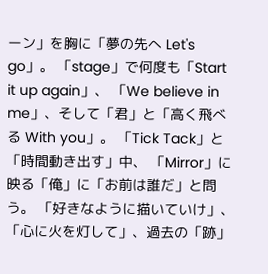ーン」を胸に「夢の先へ Let's go」。 「stage」で何度も「Start it up again」、 「We believe in me」、そして「君」と「高く飛べる With you」。 「Tick Tack」と「時間動き出す」中、 「Mirror」に映る「俺」に「お前は誰だ」と問う。 「好きなように描いていけ」、 「心に火を灯して」、過去の「跡」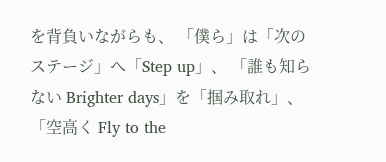を背負いながらも、 「僕ら」は「次のステージ」へ「Step up」、 「誰も知らない Brighter days」を「掴み取れ」、 「空高く Fly to the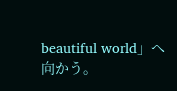beautiful world」へ向かう。